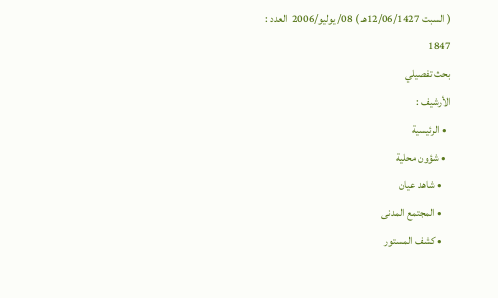( السبت 12/06/1427هـ ) 08/ يوليو/2006  العدد : 1847
بحث تفصيلي
الأرشيف :
  • الرئيسية
  • شؤون محلية
    • شاهد عيان
    • المجتمع المدنى
    • كشف المستور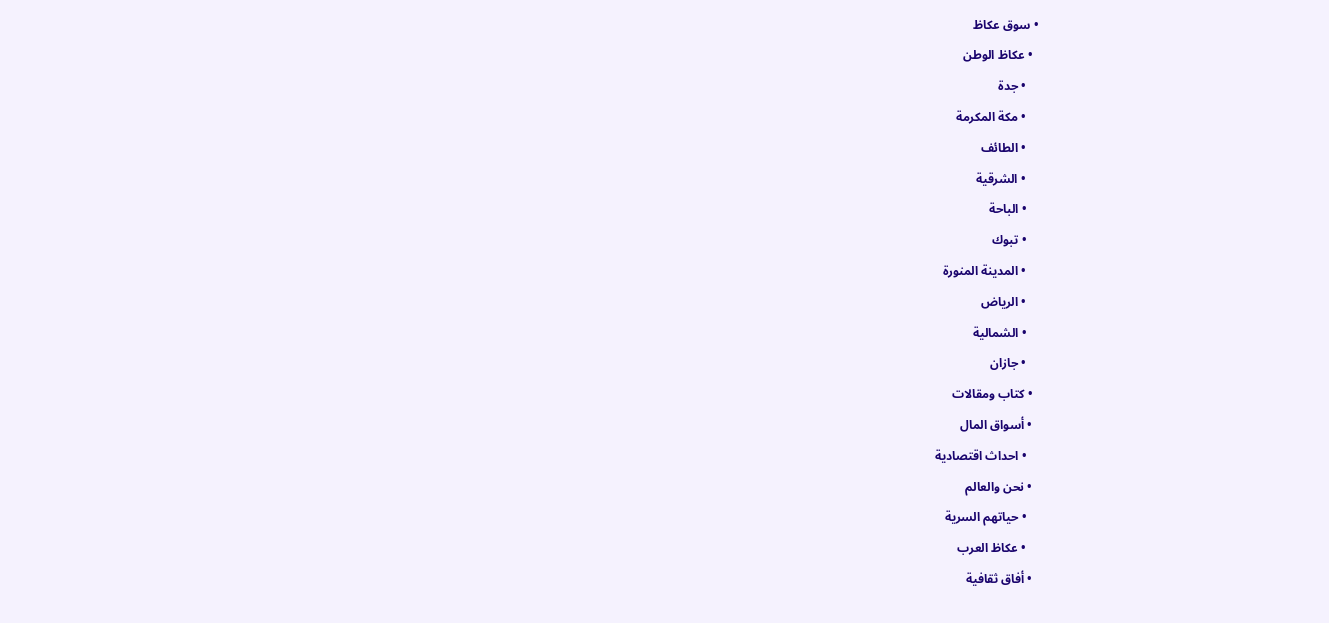• سوق عكاظ
  • عكاظ الوطن
    • جدة
    • مكة المكرمة
    • الطائف
    • الشرقية
    • الباحة
    • تبوك
    • المدينة المنورة
    • الرياض
    • الشمالية
    • جازان
  • كتاب ومقالات
  • أسواق المال
    • احداث اقتصادية
  • نحن والعالم
    • حياتهم السرية
    • عكاظ العرب
  • أفاق ثقافية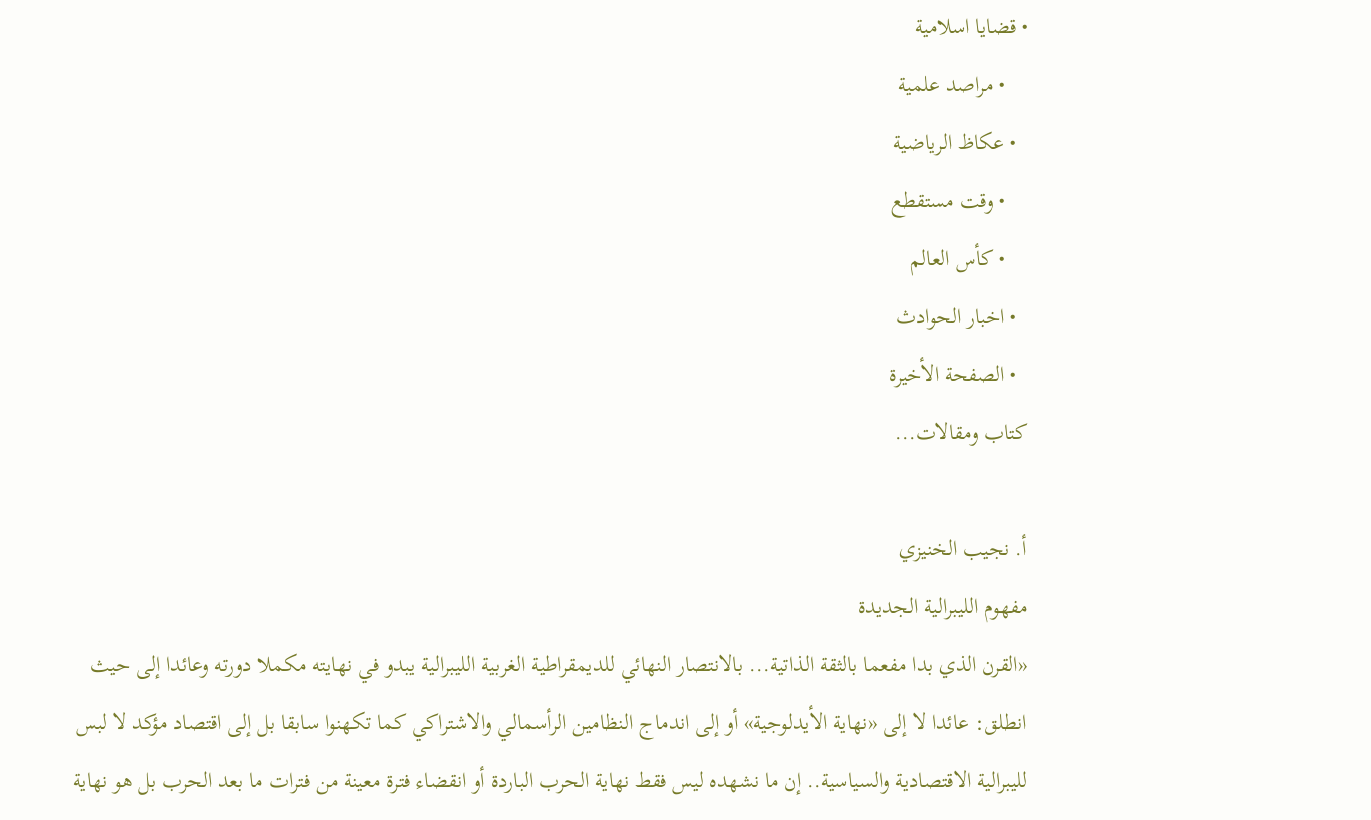• قضايا اسلامية
    • مراصد علمية
  • عكاظ الرياضية
    • وقت مستقطع
    • كأس العالم
  • اخبار الحوادث
  • الصفحة الأخيرة
كتاب ومقالات...

أ. نجيب الخنيزي
مفهوم الليبرالية الجديدة
«القرن الذي بدا مفعما بالثقة الذاتية... بالانتصار النهائي للديمقراطية الغربية الليبرالية يبدو في نهايته مكملا دورته وعائدا إلى حيث انطلق: عائدا لا إلى «نهاية الأيدلوجية» أو إلى اندماج النظامين الرأسمالي والاشتراكي كما تكهنوا سابقا بل إلى اقتصاد مؤكد لا لبس لليبرالية الاقتصادية والسياسية.. إن ما نشهده ليس فقط نهاية الحرب الباردة أو انقضاء فترة معينة من فترات ما بعد الحرب بل هو نهاية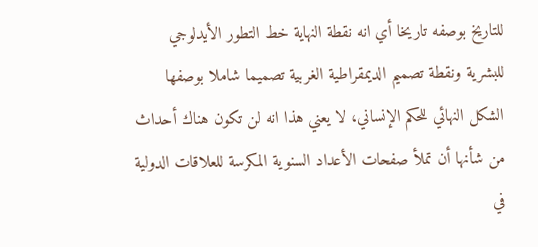للتاريخ بوصفه تاريخا أي انه نقطة النهاية خط التطور الأيدلوجي للبشرية ونقطة تصميم الديمقراطية الغربية تصميما شاملا بوصفها الشكل النهائي للحكم الإنساني، لا يعني هذا انه لن تكون هناك أحداث من شأنها أن تملأ صفحات الأعداد السنوية المكرسة للعلاقات الدولية في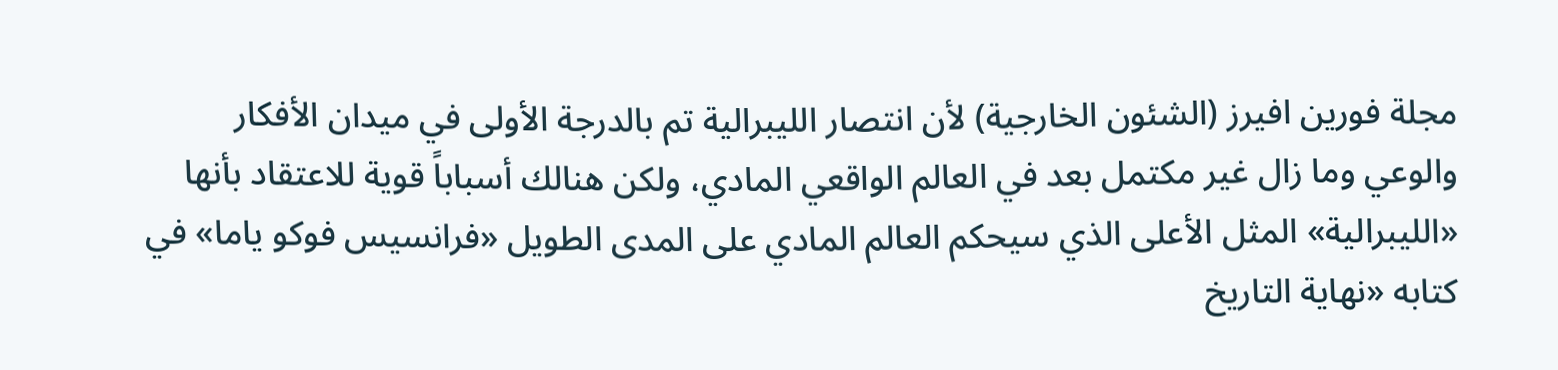مجلة فورين افيرز (الشئون الخارجية) لأن انتصار الليبرالية تم بالدرجة الأولى في ميدان الأفكار والوعي وما زال غير مكتمل بعد في العالم الواقعي المادي، ولكن هنالك أسباباً قوية للاعتقاد بأنها «الليبرالية» المثل الأعلى الذي سيحكم العالم المادي على المدى الطويل «فرانسيس فوكو ياما» في كتابه «نهاية التاريخ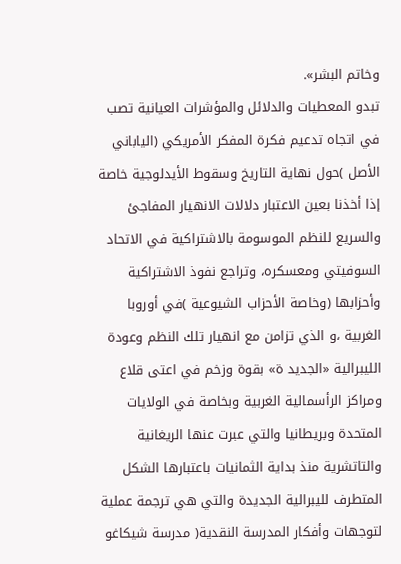وخاتم البشر».
تبدو المعطيات والدلائل والمؤشرات العيانية تصب في اتجاه تدعيم فكرة المفكر الأمريكي (الياباني الأصل )حول نهاية التاريخ وسقوط الأيدلوجية خاصة إذا أخذنا بعين الاعتبار دلالات الانهيار المفاجئ والسريع للنظم الموسومة بالاشتراكية في الاتحاد السوفيتي ومعسكره، وتراجع نفوذ الاشتراكية وأحزابها (وخاصة الأحزاب الشيوعية )في أوروبا الغربية ،و الذي تزامن مع انهيار تلك النظم وعودة الليبرالية «الجديد ة» بقوة وزخم في اعتى قلاع ومراكز الرأسمالية الغربية وبخاصة في الولايات المتحدة وبريطانيا والتي عبرت عنها الريغانية والتاتشرية منذ بداية الثمانيات باعتبارها الشكل المتطرف لليبرالية الجديدة والتي هي ترجمة عملية لتوجهات وأفكار المدرسة النقدية( مدرسة شيكاغو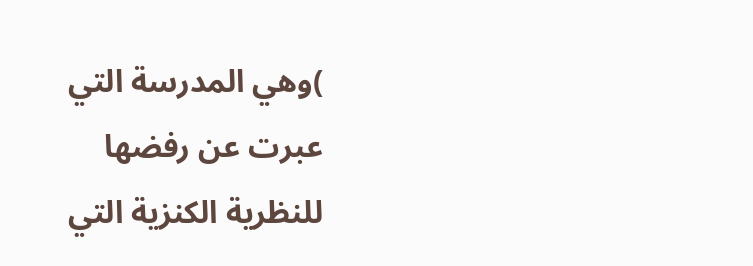)وهي المدرسة التي عبرت عن رفضها للنظرية الكنزية التي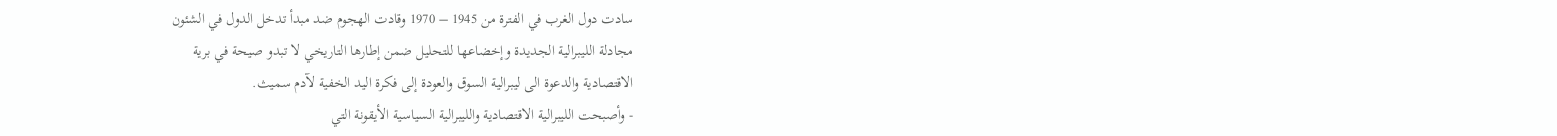سادت دول الغرب في الفترة من 1945 – 1970 وقادت الهجوم ضد مبدأ تدخل الدول في الشئون
مجادلة الليبرالية الجديدة وإخضاعها للتحليل ضمن إطارها التاريخي لا تبدو صيحة في برية
الاقتصادية والدعوة الى ليبرالية السوق والعودة إلى فكرة اليد الخفية لآدم سميث.
- وأصبحت الليبرالية الاقتصادية والليبرالية السياسية الأيقونة التي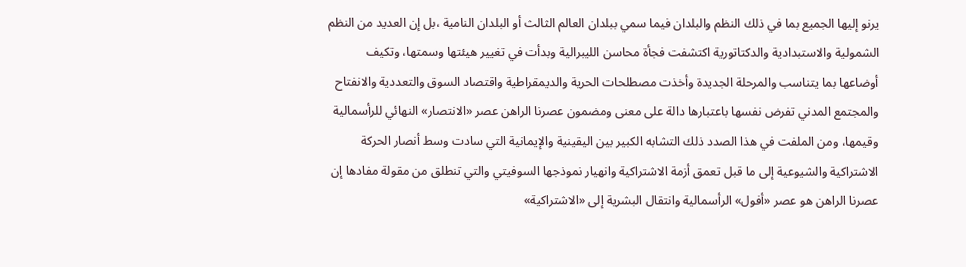يرنو إليها الجميع بما في ذلك النظم والبلدان فيما سمي ببلدان العالم الثالث أو البلدان النامية ،بل إن العديد من النظم الشمولية والاستبدادية والدكتاتورية اكتشفت فجأة محاسن الليبرالية وبدأت في تغيير هيئتها وسمتها، وتكيف أوضاعها بما يتناسب والمرحلة الجديدة وأخذت مصطلحات الحرية والديمقراطية واقتصاد السوق والتعددية والانفتاح والمجتمع المدني تفرض نفسها باعتبارها دالة على معنى ومضمون عصرنا الراهن عصر «الانتصار» النهائي للرأسمالية وقيمها، ومن الملفت في هذا الصدد ذلك التشابه الكبير بين اليقينية والإيمانية التي سادت وسط أنصار الحركة الاشتراكية والشيوعية إلى ما قبل تعمق أزمة الاشتراكية وانهيار نموذجها السوفيتي والتي تنطلق من مقولة مفادها إن عصرنا الراهن هو عصر «أفول» الرأسمالية وانتقال البشرية إلى «الاشتراكية»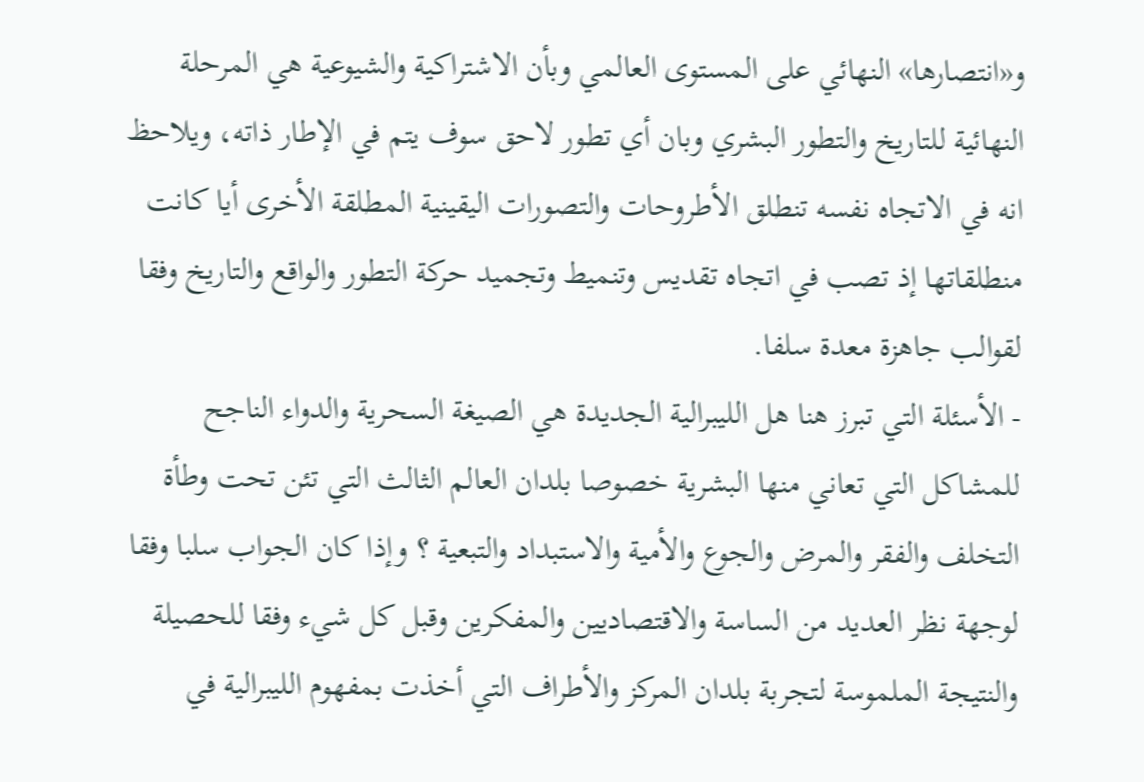و«انتصارها» النهائي على المستوى العالمي وبأن الاشتراكية والشيوعية هي المرحلة النهائية للتاريخ والتطور البشري وبان أي تطور لاحق سوف يتم في الإطار ذاته، ويلاحظ انه في الاتجاه نفسه تنطلق الأطروحات والتصورات اليقينية المطلقة الأخرى أيا كانت منطلقاتها إذ تصب في اتجاه تقديس وتنميط وتجميد حركة التطور والواقع والتاريخ وفقا لقوالب جاهزة معدة سلفا.
- الأسئلة التي تبرز هنا هل الليبرالية الجديدة هي الصيغة السحرية والدواء الناجح للمشاكل التي تعاني منها البشرية خصوصا بلدان العالم الثالث التي تئن تحت وطأة التخلف والفقر والمرض والجوع والأمية والاستبداد والتبعية ؟ وإذا كان الجواب سلبا وفقا لوجهة نظر العديد من الساسة والاقتصاديين والمفكرين وقبل كل شيء وفقا للحصيلة والنتيجة الملموسة لتجربة بلدان المركز والأطراف التي أخذت بمفهوم الليبرالية في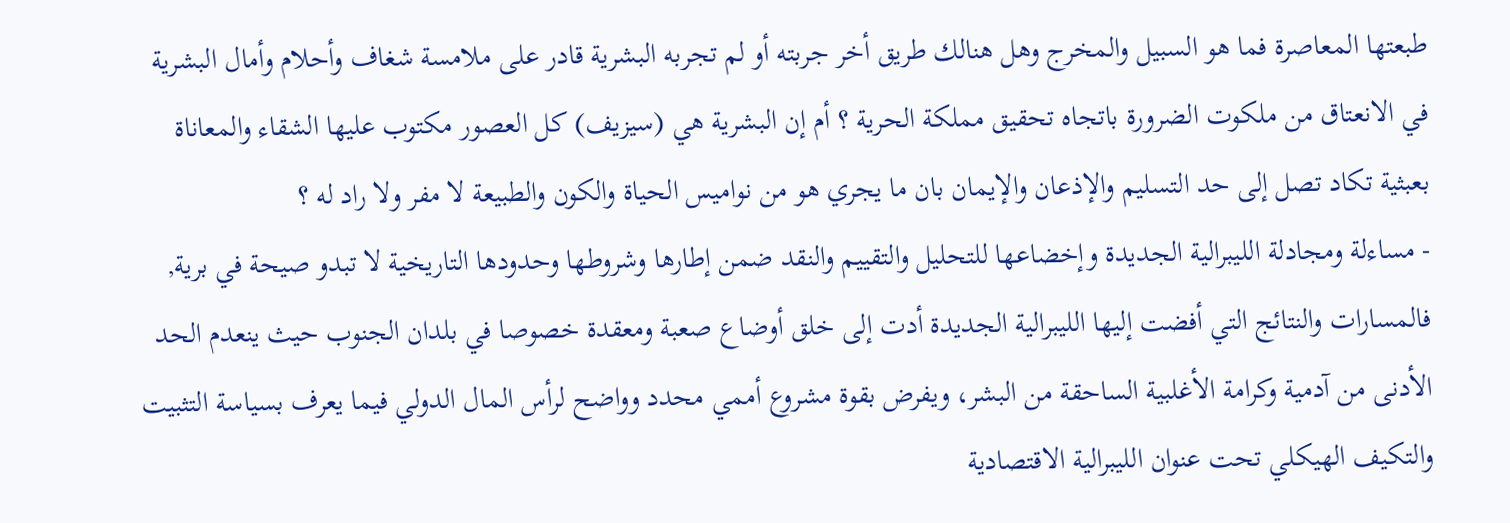طبعتها المعاصرة فما هو السبيل والمخرج وهل هنالك طريق أخر جربته أو لم تجربه البشرية قادر على ملامسة شغاف وأحلام وأمال البشرية في الانعتاق من ملكوت الضرورة باتجاه تحقيق مملكة الحرية ؟ أم إن البشرية هي (سيزيف) كل العصور مكتوب عليها الشقاء والمعاناة بعبثية تكاد تصل إلى حد التسليم والإذعان والإيمان بان ما يجري هو من نواميس الحياة والكون والطبيعة لا مفر ولا راد له ؟
- مساءلة ومجادلة الليبرالية الجديدة وإخضاعها للتحليل والتقييم والنقد ضمن إطارها وشروطها وحدودها التاريخية لا تبدو صيحة في برية, فالمسارات والنتائج التي أفضت إليها الليبرالية الجديدة أدت إلى خلق أوضاع صعبة ومعقدة خصوصا في بلدان الجنوب حيث ينعدم الحد الأدنى من آدمية وكرامة الأغلبية الساحقة من البشر، ويفرض بقوة مشروع أممي محدد وواضح لرأس المال الدولي فيما يعرف بسياسة التثبيت والتكيف الهيكلي تحت عنوان الليبرالية الاقتصادية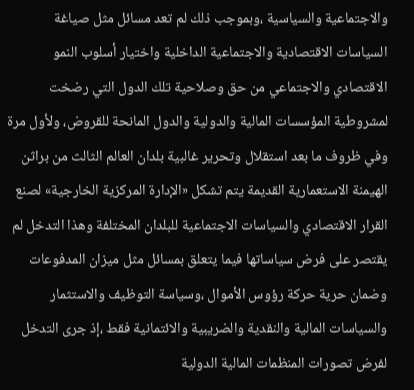والاجتماعية والسياسية ،وبموجب ذلك لم تعد مسائل مثل صياغة السياسات الاقتصادية والاجتماعية الداخلية واختيار أسلوب النمو الاقتصادي والاجتماعي من حق وصلاحية تلك الدول التي رضخت لمشروطية المؤسسات المالية والدولية والدول المانحة للقروض، ولأول مرة وفي ظروف ما بعد استقلال وتحرير غالبية بلدان العالم الثالث من براثن الهيمنة الاستعمارية القديمة يتم تشكل «الإدارة المركزية الخارجية» لصنع القرار الاقتصادي والسياسات الاجتماعية للبلدان المختلفة وهذا التدخل لم يقتصر على فرض سياساتها فيما يتعلق بمسائل مثل ميزان المدفوعات وضمان حرية حركة رؤوس الأموال ،وسياسة التوظيف والاستثمار والسياسات المالية والنقدية والضريبية والائتمانية فقط ،إذ جرى التدخل لفرض تصورات المنظمات المالية الدولية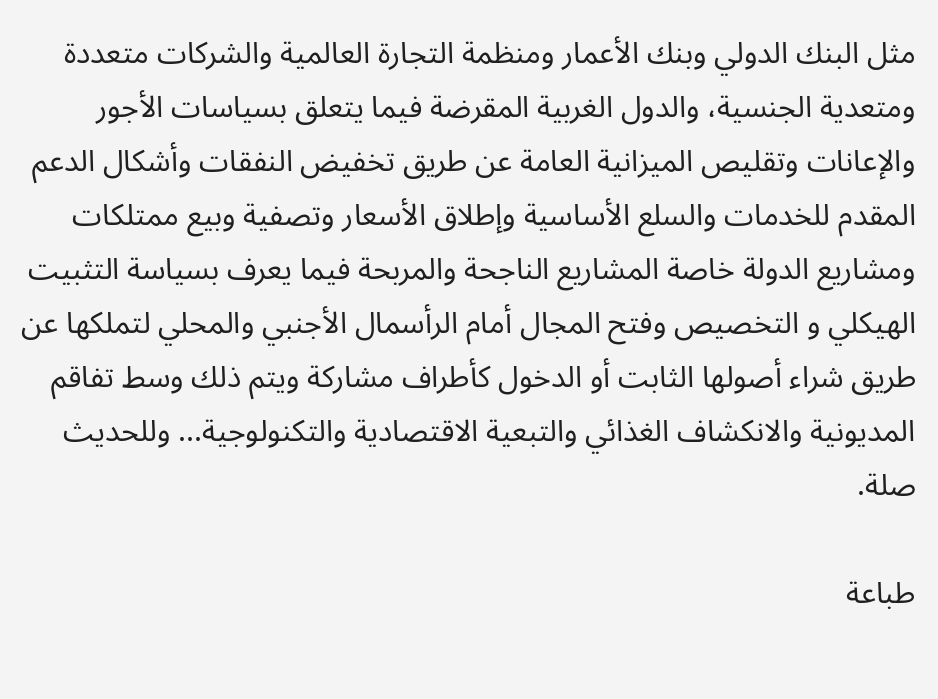مثل البنك الدولي وبنك الأعمار ومنظمة التجارة العالمية والشركات متعددة ومتعدية الجنسية، والدول الغربية المقرضة فيما يتعلق بسياسات الأجور والإعانات وتقليص الميزانية العامة عن طريق تخفيض النفقات وأشكال الدعم المقدم للخدمات والسلع الأساسية وإطلاق الأسعار وتصفية وبيع ممتلكات ومشاريع الدولة خاصة المشاريع الناجحة والمربحة فيما يعرف بسياسة التثبيت الهيكلي و التخصيص وفتح المجال أمام الرأسمال الأجنبي والمحلي لتملكها عن طريق شراء أصولها الثابت أو الدخول كأطراف مشاركة ويتم ذلك وسط تفاقم المديونية والانكشاف الغذائي والتبعية الاقتصادية والتكنولوجية... وللحديث صلة.

طباعة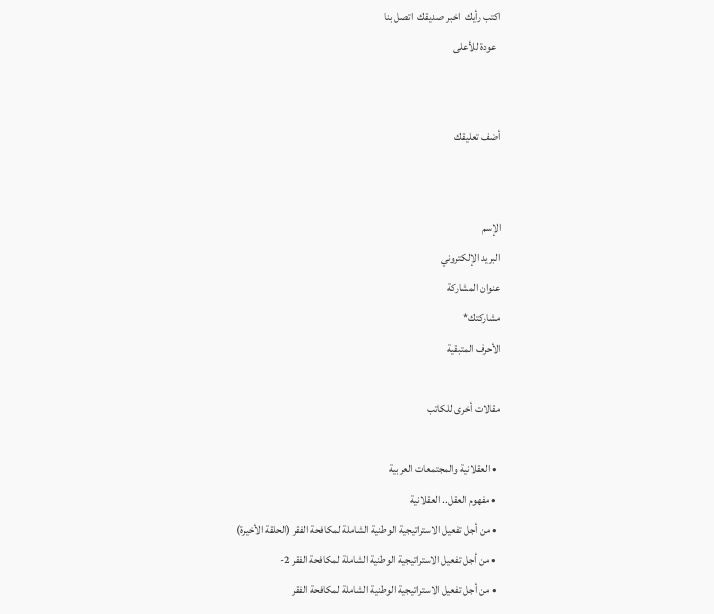اكتب رأيك  اخبر صديقك  اتصل بنا
  عودة للأعلى


أضف تعليقك


الإسم
البريد الإلكتروني
عنوان المشاركة
مشاركتك*
الأحرف المتبقية

مقالات أخرى للكاتب

  • العقلانية والمجتمعات العربية
  • مفهوم العقل.. العقلانية
  • من أجل تفعيل الاستراتيجية الوطنية الشاملة لمكافحة الفقر (الحلقة الأخيرة)
  • من أجل تفعيل الاستراتيجية الوطنية الشاملة لمكافحة الفقر 2-
  • من أجل تفعيل الاستراتيجية الوطنية الشاملة لمكافحة الفقر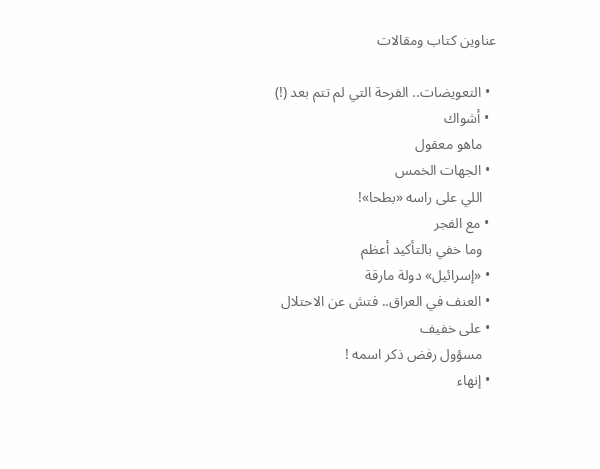عناوين كتاب ومقالات

  • التعويضات.. الفرحة التي لم تتم بعد (!)
  • أشواك
    ماهو معقول
  • الجهات الخمس
    اللي على راسه «بطحا»!
  • مع الفجر
    وما خفي بالتأكيد أعظم
  • «إسرائيل» دولة مارقة
  • العنف في العراق.. فتش عن الاحتلال
  • على خفيف
    مسؤول رفض ذكر اسمه !
  • إنهاء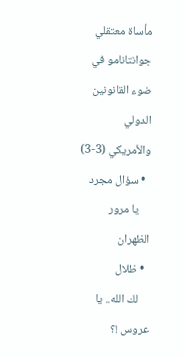مأساة معتقلي جوانتانامو في ضوء القانونين الدولي والأمريكي (3-3)
  • سؤال مجرد
    يا مرور الظهران
  • ظلال
    لك الله.. يا عروس !؟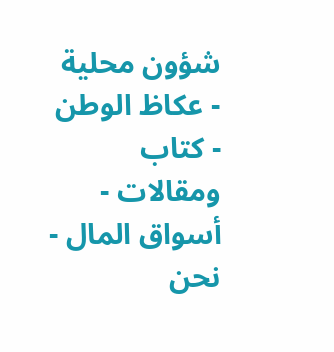شؤون محلية - عكاظ الوطن - كتاب ومقالات - أسواق المال - نحن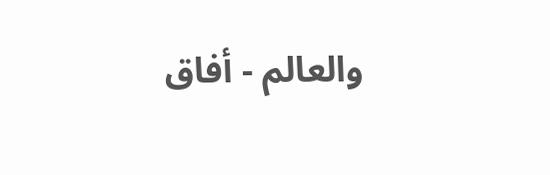والعالم - أفاق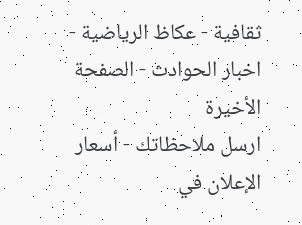ثقافية - عكاظ الرياضية - اخبار الحوادث - الصفحة الأخيرة
ارسل ملاحظاتك - أسعار الإعلان في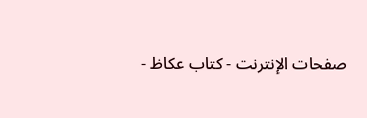صفحات الإنترنت - كتاب عكاظ -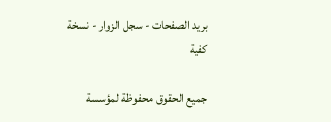بريد الصفحات - سجل الزوار - نسخة كفية

جميع الحقوق محفوظة لمؤسسة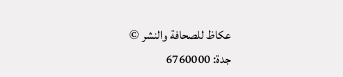عكاظ للصحافة والنشر ©
جدة: 6760000